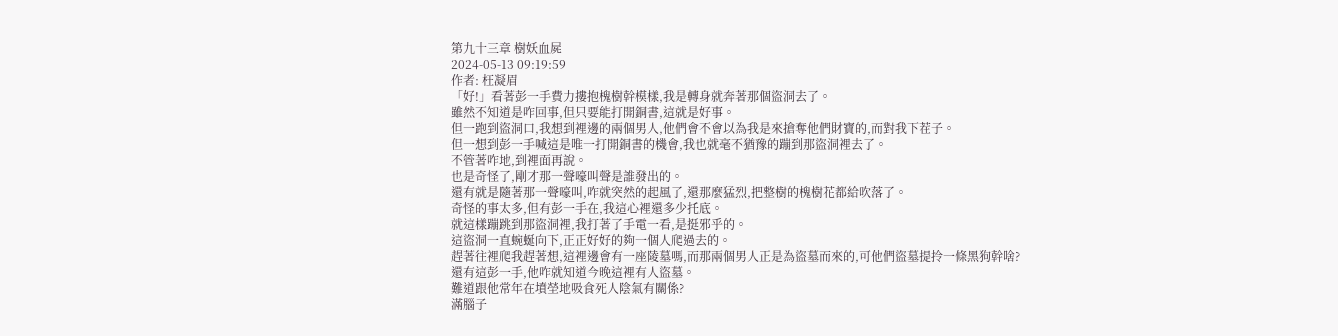第九十三章 樹妖血屍
2024-05-13 09:19:59
作者: 枉凝眉
「好!」看著彭一手費力摟抱槐樹幹模樣,我是轉身就奔著那個盜洞去了。
雖然不知道是咋回事,但只要能打開銅書,這就是好事。
但一跑到盜洞口,我想到裡邊的兩個男人,他們會不會以為我是來搶奪他們財寶的,而對我下茬子。
但一想到彭一手喊這是唯一打開銅書的機會,我也就毫不猶豫的蹦到那盜洞裡去了。
不管著咋地,到裡面再說。
也是奇怪了,剛才那一聲嚎叫聲是誰發出的。
還有就是隨著那一聲嚎叫,咋就突然的起風了,還那麼猛烈,把整樹的槐樹花都給吹落了。
奇怪的事太多,但有彭一手在,我這心裡還多少托底。
就這樣蹦跳到那盜洞裡,我打著了手電一看,是挺邪乎的。
這盜洞一直蜿蜒向下,正正好好的夠一個人爬過去的。
趕著往裡爬我趕著想,這裡邊會有一座陵墓嗎,而那兩個男人正是為盜墓而來的,可他們盜墓提拎一條黑狗幹啥?
還有這彭一手,他咋就知道今晚這裡有人盜墓。
難道跟他常年在墳塋地吸食死人陰氣有關係?
滿腦子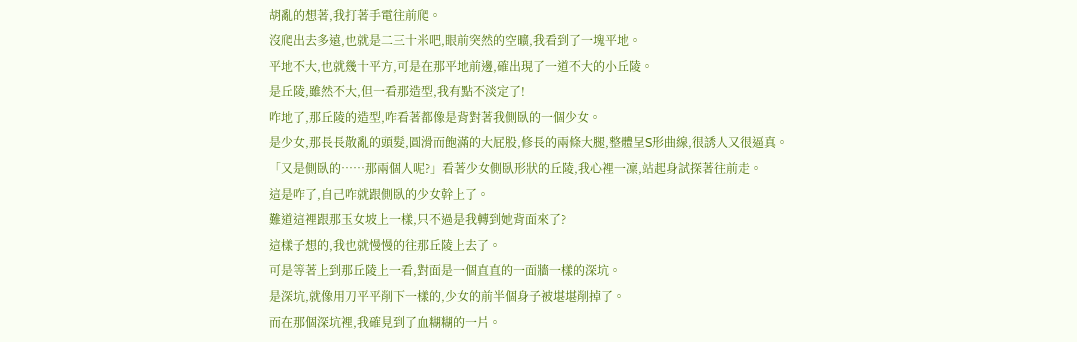胡亂的想著,我打著手電往前爬。
沒爬出去多遠,也就是二三十米吧,眼前突然的空曠,我看到了一塊平地。
平地不大,也就幾十平方,可是在那平地前邊,確出現了一道不大的小丘陵。
是丘陵,雖然不大,但一看那造型,我有點不淡定了!
咋地了,那丘陵的造型,咋看著都像是背對著我側臥的一個少女。
是少女,那長長散亂的頭髮,圓滑而飽滿的大屁股,修長的兩條大腿,整體呈S形曲線,很誘人又很逼真。
「又是側臥的……那兩個人呢?」看著少女側臥形狀的丘陵,我心裡一凜,站起身試探著往前走。
這是咋了,自己咋就跟側臥的少女幹上了。
難道這裡跟那玉女坡上一樣,只不過是我轉到她背面來了?
這樣子想的,我也就慢慢的往那丘陵上去了。
可是等著上到那丘陵上一看,對面是一個直直的一面牆一樣的深坑。
是深坑,就像用刀平平削下一樣的,少女的前半個身子被堪堪削掉了。
而在那個深坑裡,我確見到了血糊糊的一片。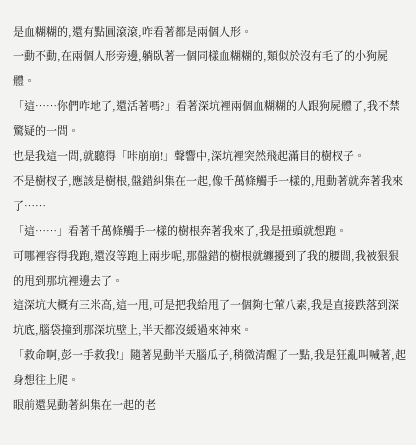是血糊糊的,還有點圓滾滾,咋看著都是兩個人形。
一動不動,在兩個人形旁邊,躺臥著一個同樣血糊糊的,類似於沒有毛了的小狗屍體。
「這……你們咋地了,還活著嗎?」看著深坑裡兩個血糊糊的人跟狗屍體了,我不禁驚疑的一問。
也是我這一問,就聽得「咔崩崩!」聲響中,深坑裡突然飛起滿目的樹杈子。
不是樹杈子,應該是樹根,盤錯糾集在一起,像千萬條觸手一樣的,甩動著就奔著我來了……
「這……」看著千萬條觸手一樣的樹根奔著我來了,我是扭頭就想跑。
可哪裡容得我跑,還沒等跑上兩步呢,那盤錯的樹根就纏擾到了我的腰間,我被狠狠的甩到那坑裡邊去了。
這深坑大概有三米高,這一甩,可是把我給甩了一個夠七葷八素,我是直接跌落到深坑底,腦袋撞到那深坑壁上,半天都沒緩過來神來。
「救命啊,彭一手救我!」隨著晃動半天腦瓜子,稍微清醒了一點,我是狂亂叫喊著,起身想往上爬。
眼前還晃動著糾集在一起的老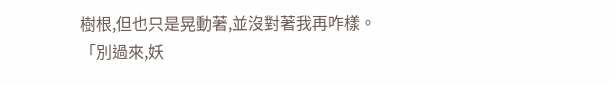樹根,但也只是晃動著,並沒對著我再咋樣。
「別過來,妖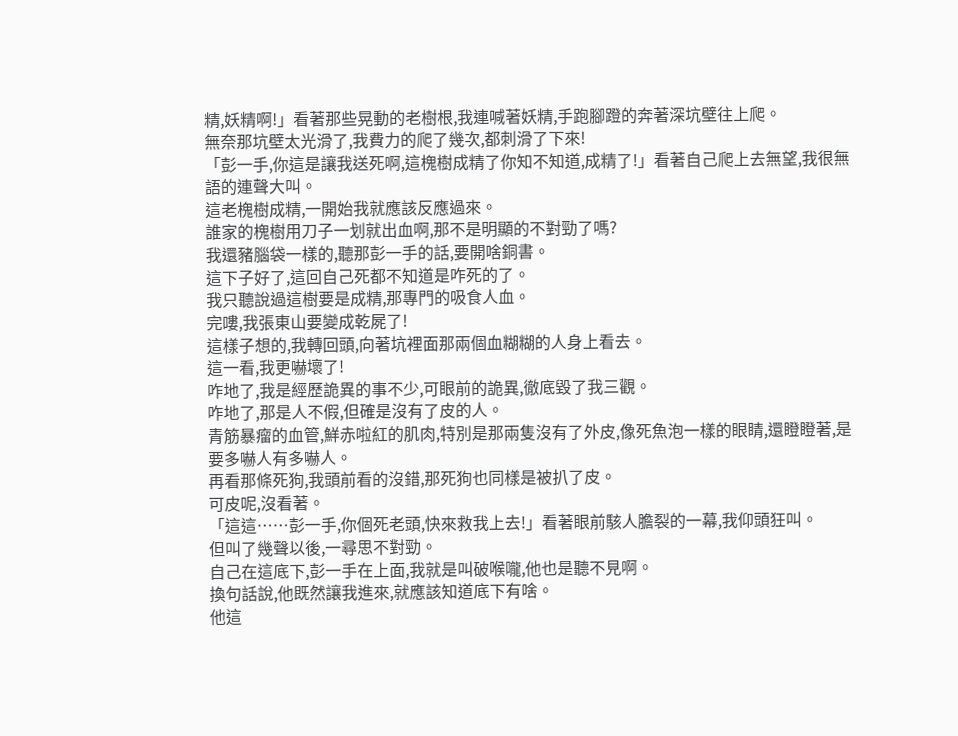精,妖精啊!」看著那些晃動的老樹根,我連喊著妖精,手跑腳蹬的奔著深坑壁往上爬。
無奈那坑壁太光滑了,我費力的爬了幾次,都刺滑了下來!
「彭一手,你這是讓我送死啊,這槐樹成精了你知不知道,成精了!」看著自己爬上去無望,我很無語的連聲大叫。
這老槐樹成精,一開始我就應該反應過來。
誰家的槐樹用刀子一划就出血啊,那不是明顯的不對勁了嗎?
我還豬腦袋一樣的,聽那彭一手的話,要開啥銅書。
這下子好了,這回自己死都不知道是咋死的了。
我只聽說過這樹要是成精,那專門的吸食人血。
完嘍,我張東山要變成乾屍了!
這樣子想的,我轉回頭,向著坑裡面那兩個血糊糊的人身上看去。
這一看,我更嚇壞了!
咋地了,我是經歷詭異的事不少,可眼前的詭異,徹底毀了我三觀。
咋地了,那是人不假,但確是沒有了皮的人。
青筋暴瘤的血管,鮮赤啦紅的肌肉,特別是那兩隻沒有了外皮,像死魚泡一樣的眼睛,還瞪瞪著,是要多嚇人有多嚇人。
再看那條死狗,我頭前看的沒錯,那死狗也同樣是被扒了皮。
可皮呢,沒看著。
「這這……彭一手,你個死老頭,快來救我上去!」看著眼前駭人膽裂的一幕,我仰頭狂叫。
但叫了幾聲以後,一尋思不對勁。
自己在這底下,彭一手在上面,我就是叫破喉嚨,他也是聽不見啊。
換句話說,他既然讓我進來,就應該知道底下有啥。
他這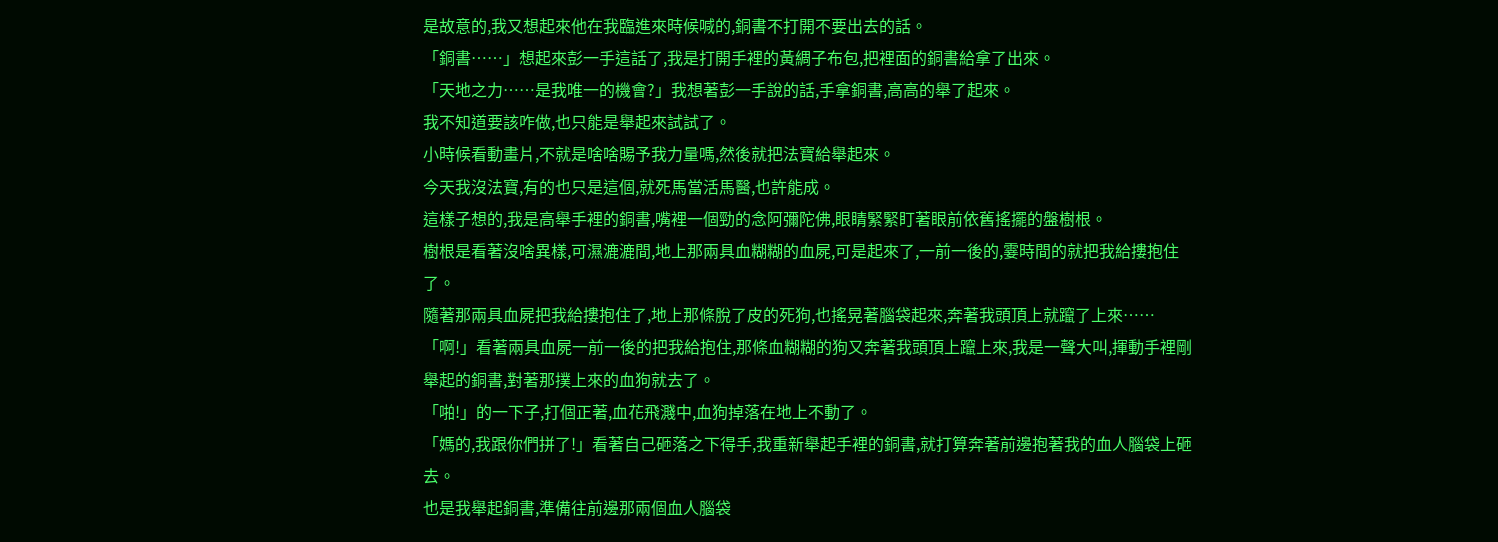是故意的,我又想起來他在我臨進來時候喊的,銅書不打開不要出去的話。
「銅書……」想起來彭一手這話了,我是打開手裡的黃綢子布包,把裡面的銅書給拿了出來。
「天地之力……是我唯一的機會?」我想著彭一手說的話,手拿銅書,高高的舉了起來。
我不知道要該咋做,也只能是舉起來試試了。
小時候看動畫片,不就是啥啥賜予我力量嗎,然後就把法寶給舉起來。
今天我沒法寶,有的也只是這個,就死馬當活馬醫,也許能成。
這樣子想的,我是高舉手裡的銅書,嘴裡一個勁的念阿彌陀佛,眼睛緊緊盯著眼前依舊搖擺的盤樹根。
樹根是看著沒啥異樣,可濕漉漉間,地上那兩具血糊糊的血屍,可是起來了,一前一後的,霎時間的就把我給摟抱住了。
隨著那兩具血屍把我給摟抱住了,地上那條脫了皮的死狗,也搖晃著腦袋起來,奔著我頭頂上就躥了上來……
「啊!」看著兩具血屍一前一後的把我給抱住,那條血糊糊的狗又奔著我頭頂上躥上來,我是一聲大叫,揮動手裡剛舉起的銅書,對著那撲上來的血狗就去了。
「啪!」的一下子,打個正著,血花飛濺中,血狗掉落在地上不動了。
「媽的,我跟你們拼了!」看著自己砸落之下得手,我重新舉起手裡的銅書,就打算奔著前邊抱著我的血人腦袋上砸去。
也是我舉起銅書,準備往前邊那兩個血人腦袋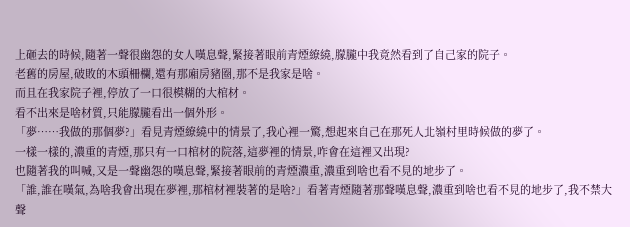上砸去的時候,隨著一聲很幽怨的女人嘆息聲,緊接著眼前青煙繚繞,朦朧中我竟然看到了自己家的院子。
老舊的房屋,破敗的木頭柵欄,還有那廂房豬圈,那不是我家是啥。
而且在我家院子裡,停放了一口很模糊的大棺材。
看不出來是啥材質,只能朦朧看出一個外形。
「夢……我做的那個夢?」看見青煙繚繞中的情景了,我心裡一驚,想起來自己在那死人北嶺村里時候做的夢了。
一樣一樣的,濃重的青煙,那只有一口棺材的院落,這夢裡的情景,咋會在這裡又出現?
也隨著我的叫喊,又是一聲幽怨的嘆息聲,緊接著眼前的青煙濃重,濃重到啥也看不見的地步了。
「誰,誰在嘆氣,為啥我會出現在夢裡,那棺材裡裝著的是啥?」看著青煙隨著那聲嘆息聲,濃重到啥也看不見的地步了,我不禁大聲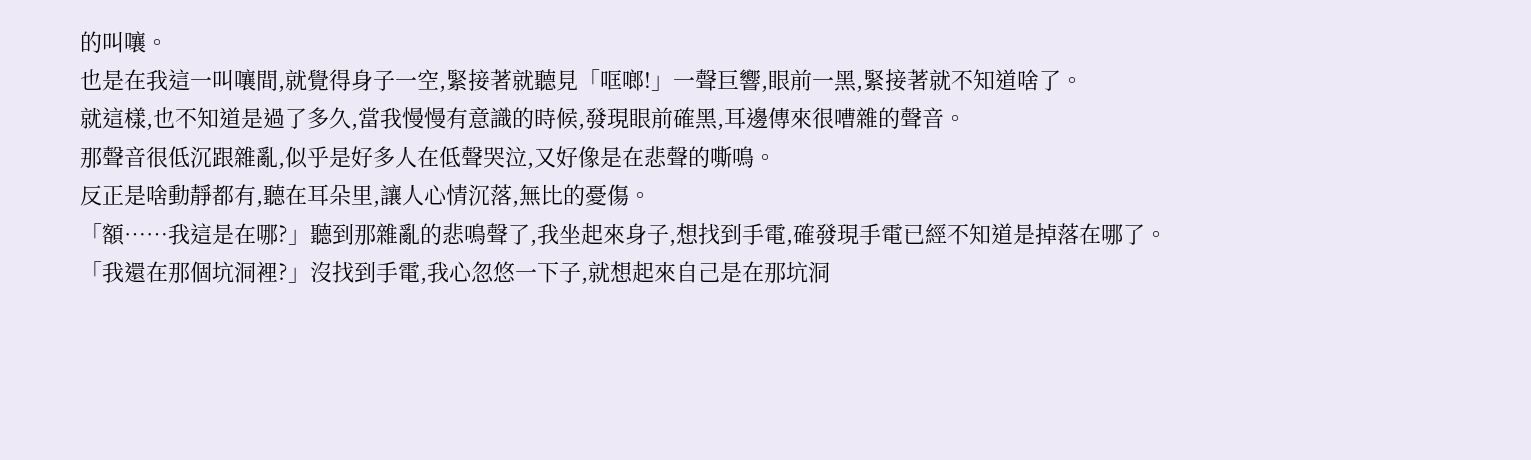的叫嚷。
也是在我這一叫嚷間,就覺得身子一空,緊接著就聽見「哐啷!」一聲巨響,眼前一黑,緊接著就不知道啥了。
就這樣,也不知道是過了多久,當我慢慢有意識的時候,發現眼前確黑,耳邊傳來很嘈雜的聲音。
那聲音很低沉跟雜亂,似乎是好多人在低聲哭泣,又好像是在悲聲的嘶鳴。
反正是啥動靜都有,聽在耳朵里,讓人心情沉落,無比的憂傷。
「額……我這是在哪?」聽到那雜亂的悲鳴聲了,我坐起來身子,想找到手電,確發現手電已經不知道是掉落在哪了。
「我還在那個坑洞裡?」沒找到手電,我心忽悠一下子,就想起來自己是在那坑洞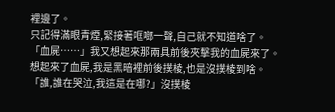裡邊了。
只記得滿眼青煙,緊接著哐啷一聲,自己就不知道啥了。
「血屍……」我又想起來那兩具前後夾擊我的血屍來了。
想起來了血屍,我是黑暗裡前後撲棱,也是沒撲棱到啥。
「誰,誰在哭泣,我這是在哪?」沒撲棱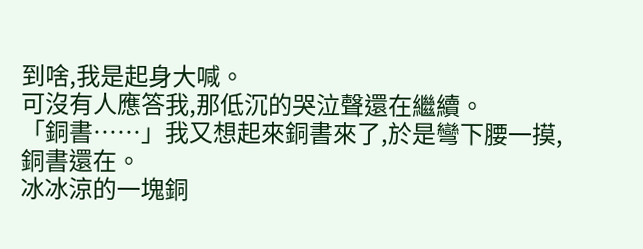到啥,我是起身大喊。
可沒有人應答我,那低沉的哭泣聲還在繼續。
「銅書……」我又想起來銅書來了,於是彎下腰一摸,銅書還在。
冰冰涼的一塊銅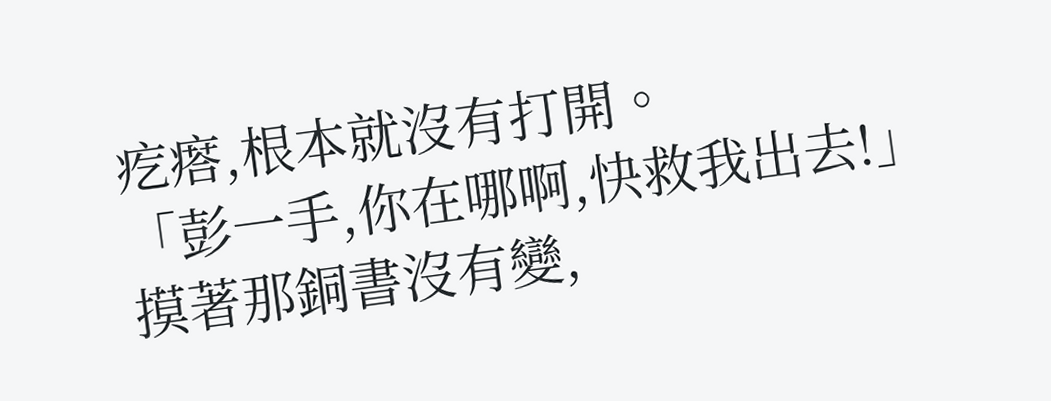疙瘩,根本就沒有打開。
「彭一手,你在哪啊,快救我出去!」摸著那銅書沒有變,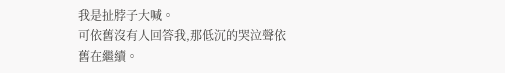我是扯脖子大喊。
可依舊沒有人回答我,那低沉的哭泣聲依舊在繼續。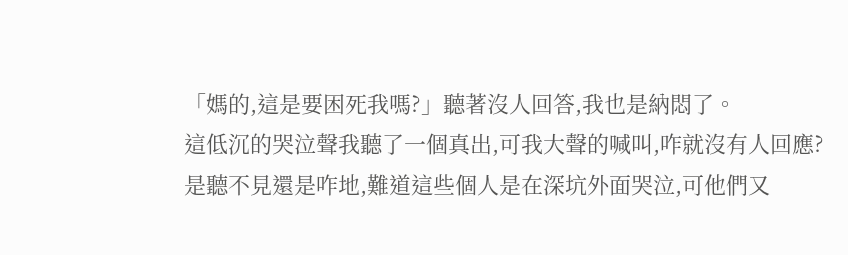「媽的,這是要困死我嗎?」聽著沒人回答,我也是納悶了。
這低沉的哭泣聲我聽了一個真出,可我大聲的喊叫,咋就沒有人回應?
是聽不見還是咋地,難道這些個人是在深坑外面哭泣,可他們又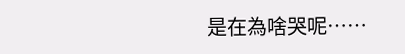是在為啥哭呢……